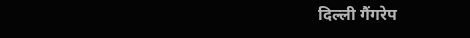दिल्ली गैंगरेप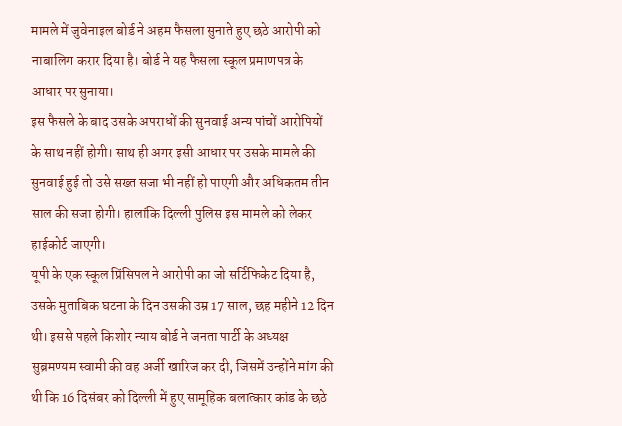मामले में जुवेनाइल बोर्ड ने अहम फैसला सुनाते हुए छठे आरोपी को नाबालिग करार दिया है। बोर्ड ने यह फैसला स्कूल प्रमाणपत्र के आधार पर सुनाया।
इस फैसले के बाद उसके अपराधों की सुनवाई अन्य पांचों आरोपियों के साथ नहीं होगी। साथ ही अगर इसी आधार पर उसके मामले की सुनवाई हुई तो उसे सख्त सजा भी नहीं हो पाएगी और अधिकतम तीन साल की सजा होगी। हालांकि दिल्ली पुलिस इस मामले को लेकर हाईकोर्ट जाएगी।
यूपी के एक स्कूल प्रिंसिपल ने आरोपी का जो सर्टिफिकेट दिया है, उसके मुताबिक घटना के दिन उसकी उम्र 17 साल, छह महीने 12 दिन थी। इससे पहले किशोर न्याय बोर्ड ने जनता पार्टी के अध्यक्ष सुब्रमण्यम स्वामी की वह अर्जी खारिज कर दी, जिसमें उन्होंने मांग की थी कि 16 दिसंबर को दिल्ली में हुए सामूहिक बलात्कार कांड के छठे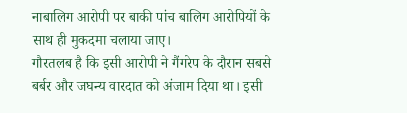नाबालिग आरोपी पर बाकी पांच बालिग आरोपियों के साथ ही मुकदमा चलाया जाए।
गौरतलब है कि इसी आरोपी ने गैंगरेप के दौरान सबसे बर्बर और जघन्य वारदात को अंजाम दिया था। इसी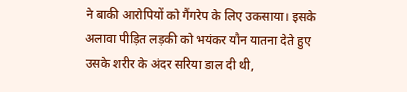ने बाकी आरोपियों को गैंगरेप के लिए उकसाया। इसके अलावा पीड़ित लड़की को भयंकर यौन यातना देते हुए उसके शरीर के अंदर सरिया डाल दी थी,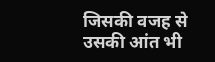जिसकी वजह से उसकी आंत भी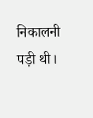निकालनी पड़ी थी।